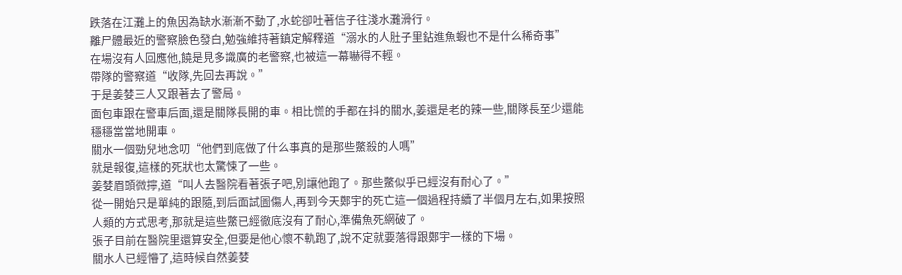跌落在江灘上的魚因為缺水漸漸不動了,水蛇卻吐著信子往淺水灘滑行。
離尸體最近的警察臉色發白,勉強維持著鎮定解釋道“溺水的人肚子里鉆進魚蝦也不是什么稀奇事”
在場沒有人回應他,饒是見多識廣的老警察,也被這一幕嚇得不輕。
帶隊的警察道“收隊,先回去再說。”
于是姜婪三人又跟著去了警局。
面包車跟在警車后面,還是關隊長開的車。相比慌的手都在抖的關水,姜還是老的辣一些,關隊長至少還能穩穩當當地開車。
關水一個勁兒地念叨“他們到底做了什么事真的是那些鱉殺的人嗎”
就是報復,這樣的死狀也太驚悚了一些。
姜婪眉頭微擰,道“叫人去醫院看著張子吧,別讓他跑了。那些鱉似乎已經沒有耐心了。”
從一開始只是單純的跟隨,到后面試圖傷人,再到今天鄭宇的死亡這一個過程持續了半個月左右,如果按照人類的方式思考,那就是這些鱉已經徹底沒有了耐心,準備魚死網破了。
張子目前在醫院里還算安全,但要是他心懷不軌跑了,說不定就要落得跟鄭宇一樣的下場。
關水人已經懵了,這時候自然姜婪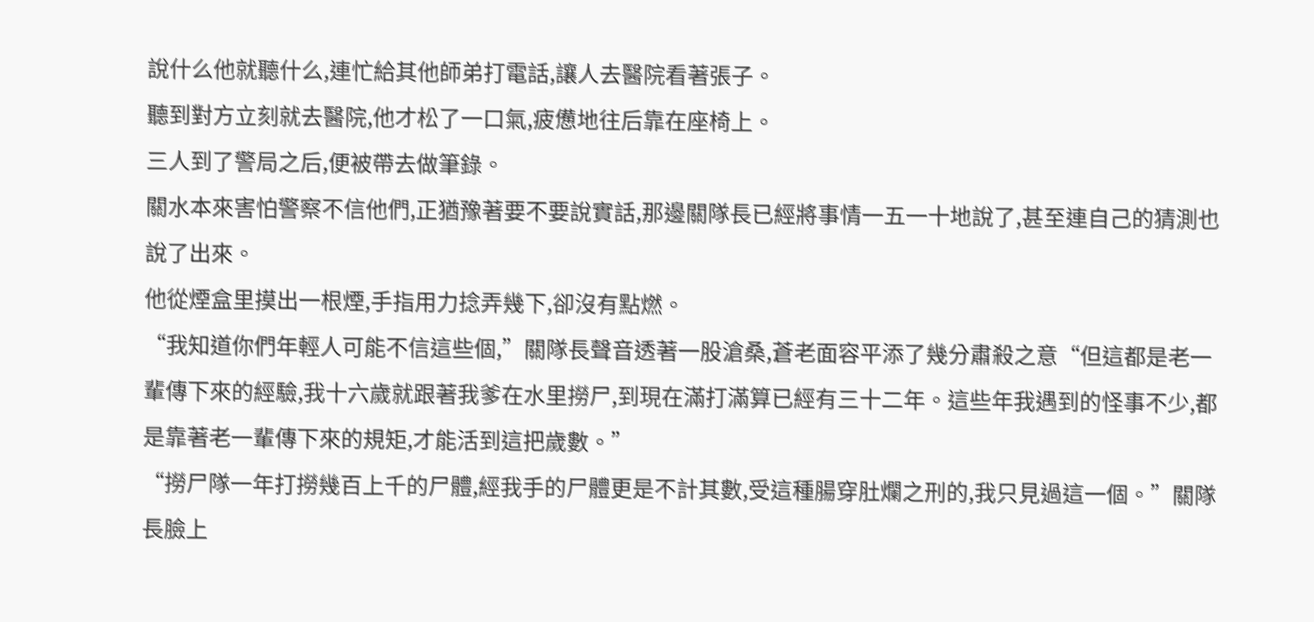說什么他就聽什么,連忙給其他師弟打電話,讓人去醫院看著張子。
聽到對方立刻就去醫院,他才松了一口氣,疲憊地往后靠在座椅上。
三人到了警局之后,便被帶去做筆錄。
關水本來害怕警察不信他們,正猶豫著要不要說實話,那邊關隊長已經將事情一五一十地說了,甚至連自己的猜測也說了出來。
他從煙盒里摸出一根煙,手指用力捻弄幾下,卻沒有點燃。
“我知道你們年輕人可能不信這些個,”關隊長聲音透著一股滄桑,蒼老面容平添了幾分肅殺之意“但這都是老一輩傳下來的經驗,我十六歲就跟著我爹在水里撈尸,到現在滿打滿算已經有三十二年。這些年我遇到的怪事不少,都是靠著老一輩傳下來的規矩,才能活到這把歲數。”
“撈尸隊一年打撈幾百上千的尸體,經我手的尸體更是不計其數,受這種腸穿肚爛之刑的,我只見過這一個。”關隊長臉上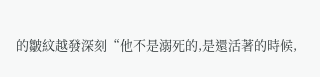的皺紋越發深刻“他不是溺死的,是還活著的時候,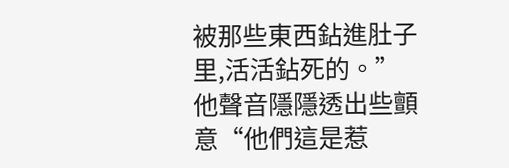被那些東西鉆進肚子里,活活鉆死的。”
他聲音隱隱透出些顫意“他們這是惹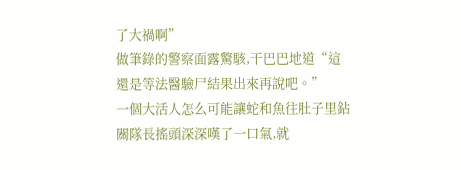了大禍啊”
做筆錄的警察面露驚駭,干巴巴地道“這還是等法醫驗尸結果出來再說吧。”
一個大活人怎么可能讓蛇和魚往肚子里鉆
關隊長搖頭深深嘆了一口氣,就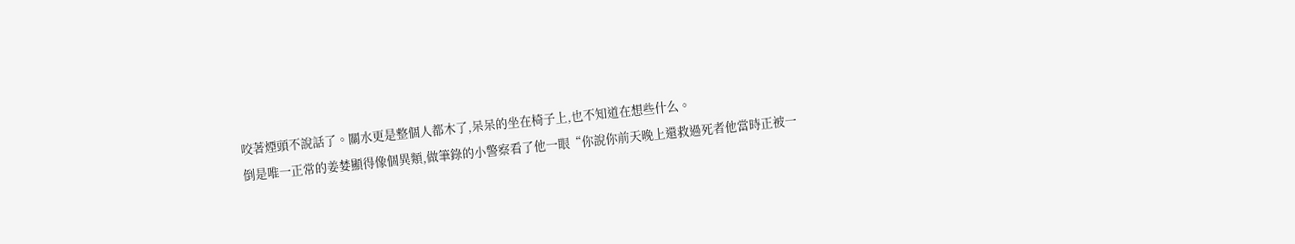咬著煙頭不說話了。關水更是整個人都木了,呆呆的坐在椅子上,也不知道在想些什么。
倒是唯一正常的姜婪顯得像個異類,做筆錄的小警察看了他一眼“你說你前天晚上還救過死者他當時正被一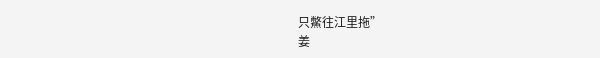只鱉往江里拖”
姜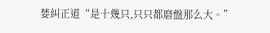婪糾正道“是十幾只,只只都磨盤那么大。”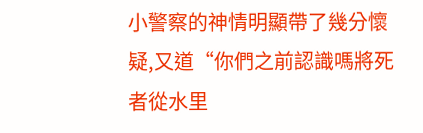小警察的神情明顯帶了幾分懷疑,又道“你們之前認識嗎將死者從水里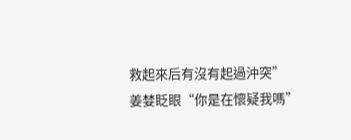救起來后有沒有起過沖突”
姜婪眨眼“你是在懷疑我嗎”